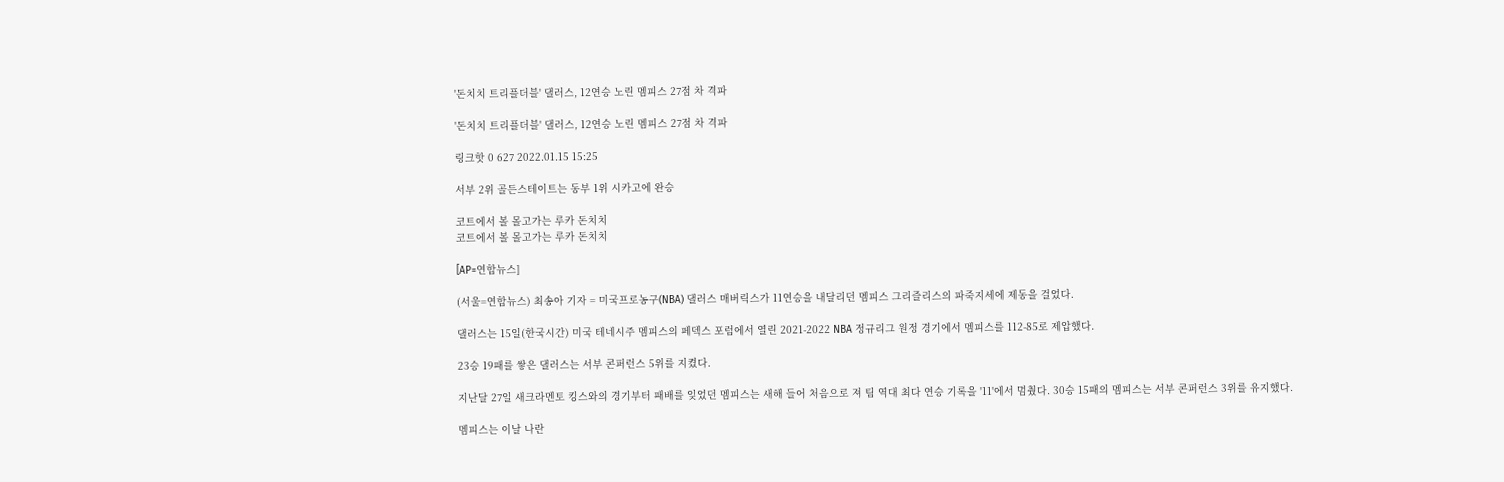'돈치치 트리플더블' 댈러스, 12연승 노린 멤피스 27점 차 격파

'돈치치 트리플더블' 댈러스, 12연승 노린 멤피스 27점 차 격파

링크핫 0 627 2022.01.15 15:25

서부 2위 골든스테이트는 동부 1위 시카고에 완승

코트에서 볼 몰고가는 루카 돈치치
코트에서 볼 몰고가는 루카 돈치치

[AP=연합뉴스]

(서울=연합뉴스) 최송아 기자 = 미국프로농구(NBA) 댈러스 매버릭스가 11연승을 내달리던 멤피스 그리즐리스의 파죽지세에 제동을 걸었다.

댈러스는 15일(한국시간) 미국 테네시주 멤피스의 페덱스 포럼에서 열린 2021-2022 NBA 정규리그 원정 경기에서 멤피스를 112-85로 제압했다.

23승 19패를 쌓은 댈러스는 서부 콘퍼런스 5위를 지켰다.

지난달 27일 새크라멘토 킹스와의 경기부터 패배를 잊었던 멤피스는 새해 들어 처음으로 져 팀 역대 최다 연승 기록을 '11'에서 멈췄다. 30승 15패의 멤피스는 서부 콘퍼런스 3위를 유지했다.

멤피스는 이날 나란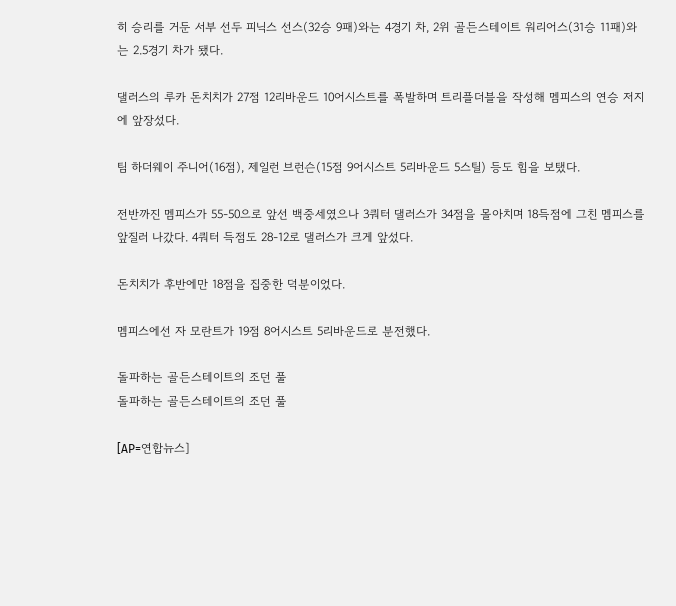히 승리를 거둔 서부 선두 피닉스 선스(32승 9패)와는 4경기 차, 2위 골든스테이트 워리어스(31승 11패)와는 2.5경기 차가 됐다.

댈러스의 루카 돈치치가 27점 12리바운드 10어시스트를 폭발하며 트리플더블을 작성해 멤피스의 연승 저지에 앞장섰다.

팀 하더웨이 주니어(16점), 제일런 브런슨(15점 9어시스트 5리바운드 5스틸) 등도 힘을 보탰다.

전반까진 멤피스가 55-50으로 앞선 백중세였으나 3쿼터 댈러스가 34점을 몰아치며 18득점에 그친 멤피스를 앞질러 나갔다. 4쿼터 득점도 28-12로 댈러스가 크게 앞섰다.

돈치치가 후반에만 18점을 집중한 덕분이었다.

멤피스에선 자 모란트가 19점 8어시스트 5리바운드로 분전했다.

돌파하는 골든스테이트의 조던 풀
돌파하는 골든스테이트의 조던 풀

[AP=연합뉴스]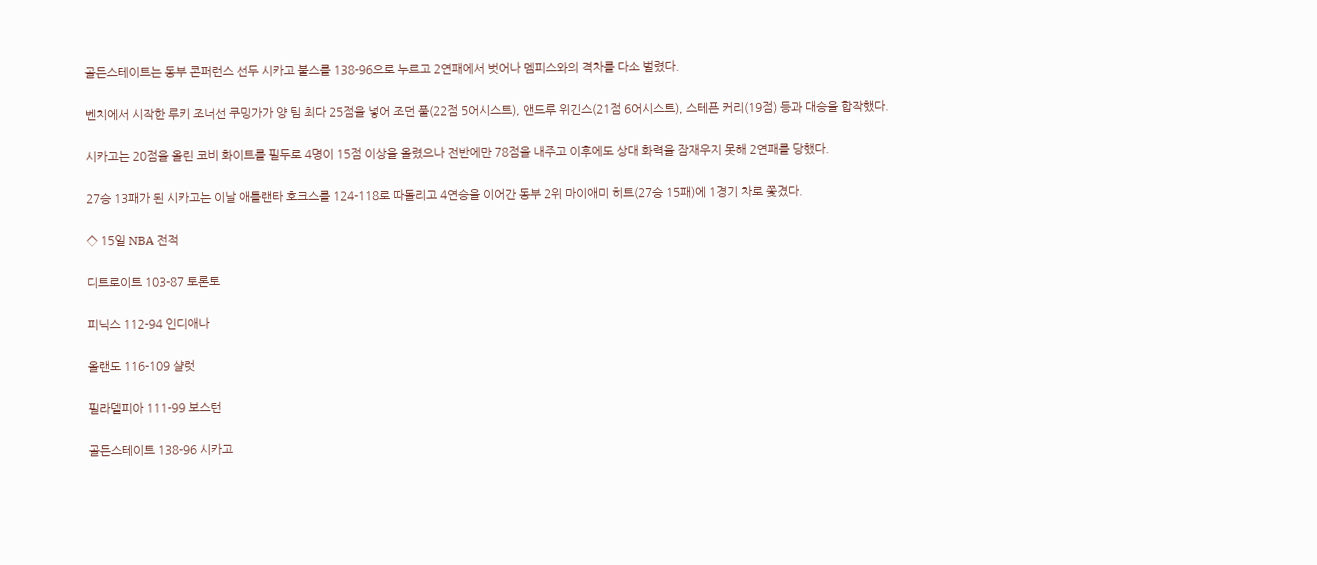골든스테이트는 동부 콘퍼런스 선두 시카고 불스를 138-96으로 누르고 2연패에서 벗어나 멤피스와의 격차를 다소 벌렸다.

벤치에서 시작한 루키 조너선 쿠밍가가 양 팀 최다 25점을 넣어 조던 풀(22점 5어시스트), 앤드루 위긴스(21점 6어시스트), 스테픈 커리(19점) 등과 대승을 합작했다.

시카고는 20점을 올린 코비 화이트를 필두로 4명이 15점 이상을 올렸으나 전반에만 78점을 내주고 이후에도 상대 화력을 잠재우지 못해 2연패를 당했다.

27승 13패가 된 시카고는 이날 애틀랜타 호크스를 124-118로 따돌리고 4연승을 이어간 동부 2위 마이애미 히트(27승 15패)에 1경기 차로 쫓겼다.

◇ 15일 NBA 전적

디트로이트 103-87 토론토

피닉스 112-94 인디애나

올랜도 116-109 샬럿

필라델피아 111-99 보스턴

골든스테이트 138-96 시카고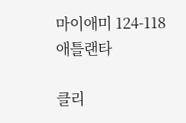마이애미 124-118 애틀랜타

클리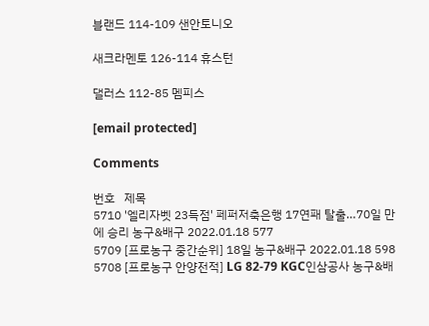블랜드 114-109 샌안토니오

새크라멘토 126-114 휴스턴

댈러스 112-85 멤피스

[email protected]

Comments

번호   제목
5710 '엘리자벳 23득점' 페퍼저축은행 17연패 탈출…70일 만에 승리 농구&배구 2022.01.18 577
5709 [프로농구 중간순위] 18일 농구&배구 2022.01.18 598
5708 [프로농구 안양전적] LG 82-79 KGC인삼공사 농구&배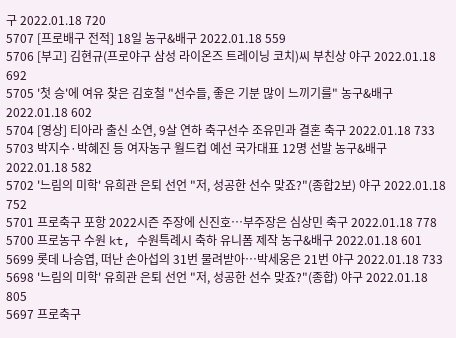구 2022.01.18 720
5707 [프로배구 전적] 18일 농구&배구 2022.01.18 559
5706 [부고] 김현규(프로야구 삼성 라이온즈 트레이닝 코치)씨 부친상 야구 2022.01.18 692
5705 '첫 승'에 여유 찾은 김호철 "선수들, 좋은 기분 많이 느끼기를" 농구&배구 2022.01.18 602
5704 [영상] 티아라 출신 소연, 9살 연하 축구선수 조유민과 결혼 축구 2022.01.18 733
5703 박지수·박혜진 등 여자농구 월드컵 예선 국가대표 12명 선발 농구&배구 2022.01.18 582
5702 '느림의 미학' 유희관 은퇴 선언 "저, 성공한 선수 맞죠?"(종합2보) 야구 2022.01.18 752
5701 프로축구 포항 2022시즌 주장에 신진호…부주장은 심상민 축구 2022.01.18 778
5700 프로농구 수원 kt, 수원특례시 축하 유니폼 제작 농구&배구 2022.01.18 601
5699 롯데 나승엽, 떠난 손아섭의 31번 물려받아…박세웅은 21번 야구 2022.01.18 733
5698 '느림의 미학' 유희관 은퇴 선언 "저, 성공한 선수 맞죠?"(종합) 야구 2022.01.18 805
5697 프로축구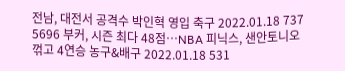전남, 대전서 공격수 박인혁 영입 축구 2022.01.18 737
5696 부커, 시즌 최다 48점…NBA 피닉스, 샌안토니오 꺾고 4연승 농구&배구 2022.01.18 531